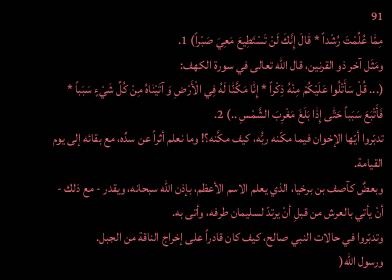91
مِمّٰا عُلِّمْتَ رُشْداً * قٰالَ إِنَّكَ لَنْ تَسْتَطِيعَ مَعِيَ صَبْراً) 1.
ومَثَل آخر ذو القرنين، قال الله تعالى في سورة الكهف:
(... قُلْ سَأَتْلُوا عَلَيْكُمْ مِنْهُ ذِكْراً * إِنّٰا مَكَّنّٰا لَهُ فِي الْأَرْضِ وَ آتَيْنٰاهُ مِنْ كُلِّ شَيْءٍ سَبَباً * فَأَتْبَعَ سَبَباً حَتّٰى إِذٰا بَلَغَ مَغْرِبَ الشَّمْسِ ..) 2.
تدبّروا أيّها الإخوان فيما مكّنه ربُّه، كيف مكَّنه؟! وما نعلم أثراً عن سدِّه، مع بقائه إلى يوم القيامة.
وبعضٌ كآصف بن برخيا، الذي يعلم الاسم الأعظم، بإذن الله سبحانه، ويقدر - مع ذلك - أنْ يأتي بالعرش من قبلِ أنْ يرتدّ لسليمان طرفه، وأتى به.
وتدبّروا في حالات النبي صالح، كيف كان قادراً على إخراج الناقة من الجبل.
ورسول الله(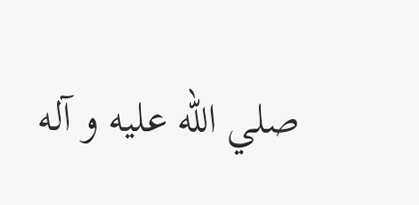صلي اللّه عليه و آله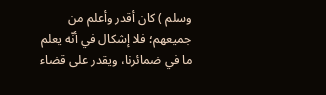وسلم ) كان أقدر وأعلم من جميعهم؛ فلا إشكال في أنّه يعلم ما في ضمائرنا، ويقدر على قضاء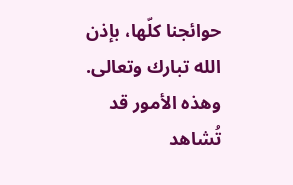حوائجنا كلّها، بإذن الله تبارك وتعالى. وهذه الأمور قد تُشاهد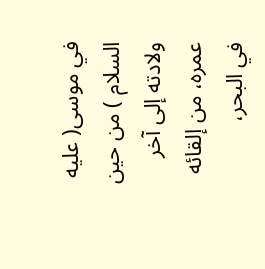في موسى( عليه السلام ) من حين ولادته إلى آخر عمره، من إلقائه في البحر،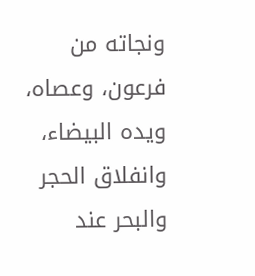ونجاته من فرعون، وعصاه، ويده البيضاء، وانفلاق الحجر والبحر عند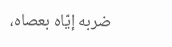ضربه إيّاه بعصاه،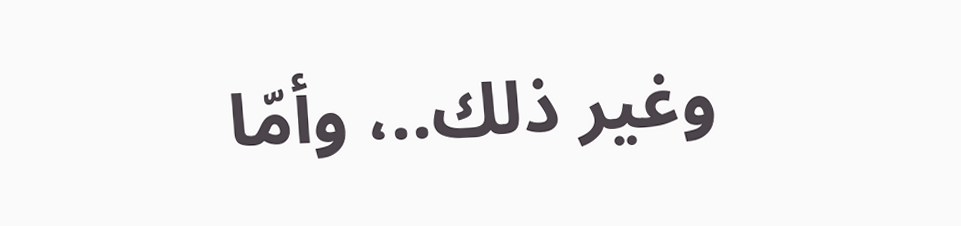وغير ذلك..، وأمّا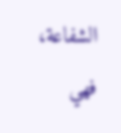الشفاعة، فهي